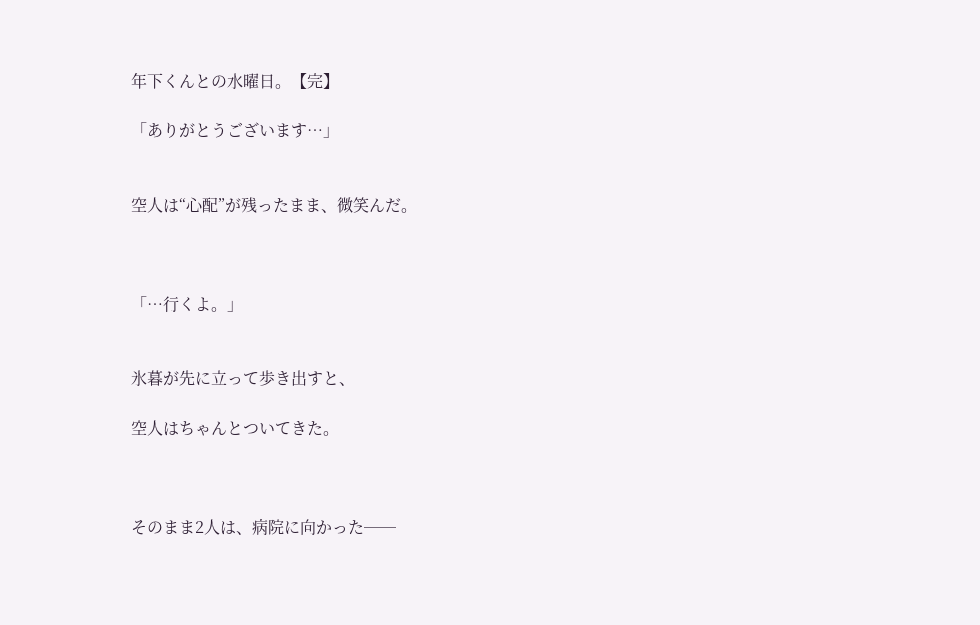年下くんとの水曜日。【完】

「ありがとうございます…」


空人は“心配”が残ったまま、微笑んだ。



「…行くよ。」


氷暮が先に立って歩き出すと、

空人はちゃんとついてきた。



そのまま2人は、病院に向かった──